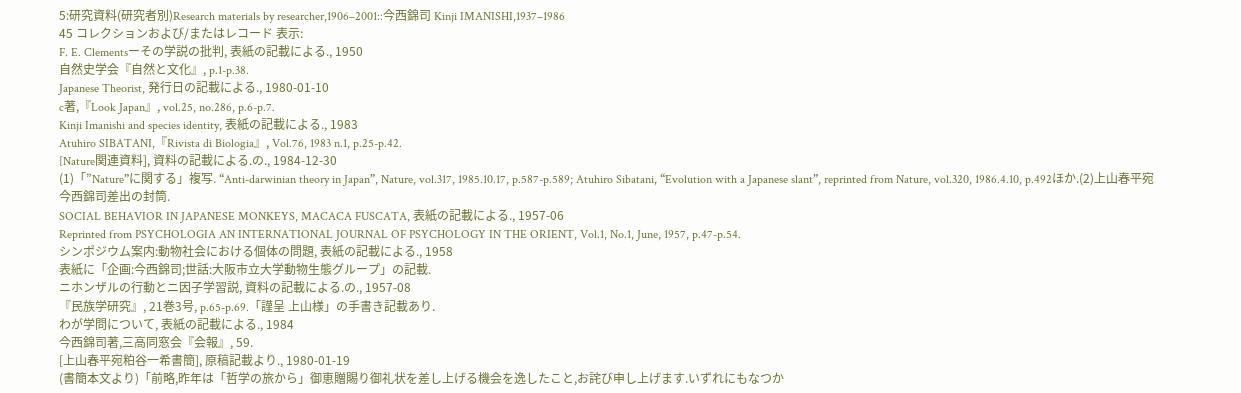5:研究資料(研究者別)Research materials by researcher,1906–2001::今西錦司 Kinji IMANISHI,1937–1986
45 コレクションおよび/またはレコード 表示:
F. E. Clementsーその学説の批判, 表紙の記載による., 1950
自然史学会『自然と文化』, p.1-p.38.
Japanese Theorist, 発行日の記載による., 1980-01-10
c著,『Look Japan』, vol.25, no.286, p.6-p.7.
Kinji Imanishi and species identity, 表紙の記載による., 1983
Atuhiro SIBATANI,『Rivista di Biologia』, Vol.76, 1983 n.1, p.25-p.42.
[Nature関連資料], 資料の記載による.の., 1984-12-30
(1)「”Nature”に関する」複写. “Anti-darwinian theory in Japan”, Nature, vol.317, 1985.10.17, p.587-p.589; Atuhiro Sibatani, “Evolution with a Japanese slant”, reprinted from Nature, vol.320, 1986.4.10, p.492ほか.(2)上山春平宛今西錦司差出の封筒.
SOCIAL BEHAVIOR IN JAPANESE MONKEYS, MACACA FUSCATA, 表紙の記載による., 1957-06
Reprinted from PSYCHOLOGIA AN INTERNATIONAL JOURNAL OF PSYCHOLOGY IN THE ORIENT, Vol.1, No.1, June, 1957, p.47-p.54.
シンポジウム案内:動物社会における個体の問題, 表紙の記載による., 1958
表紙に「企画:今西錦司;世話:大阪市立大学動物生態グループ」の記載.
ニホンザルの行動とニ因子学習説, 資料の記載による.の., 1957-08
『民族学研究』, 21巻3号, p.65-p.69.「謹呈 上山様」の手書き記載あり.
わが学問について, 表紙の記載による., 1984
今西錦司著,三高同窓会『会報』, 59.
[上山春平宛粕谷一希書簡], 原稿記載より., 1980-01-19
(書簡本文より)「前略,昨年は「哲学の旅から」御恵贈賜り御礼状を差し上げる機会を逸したこと,お詫び申し上げます.いずれにもなつか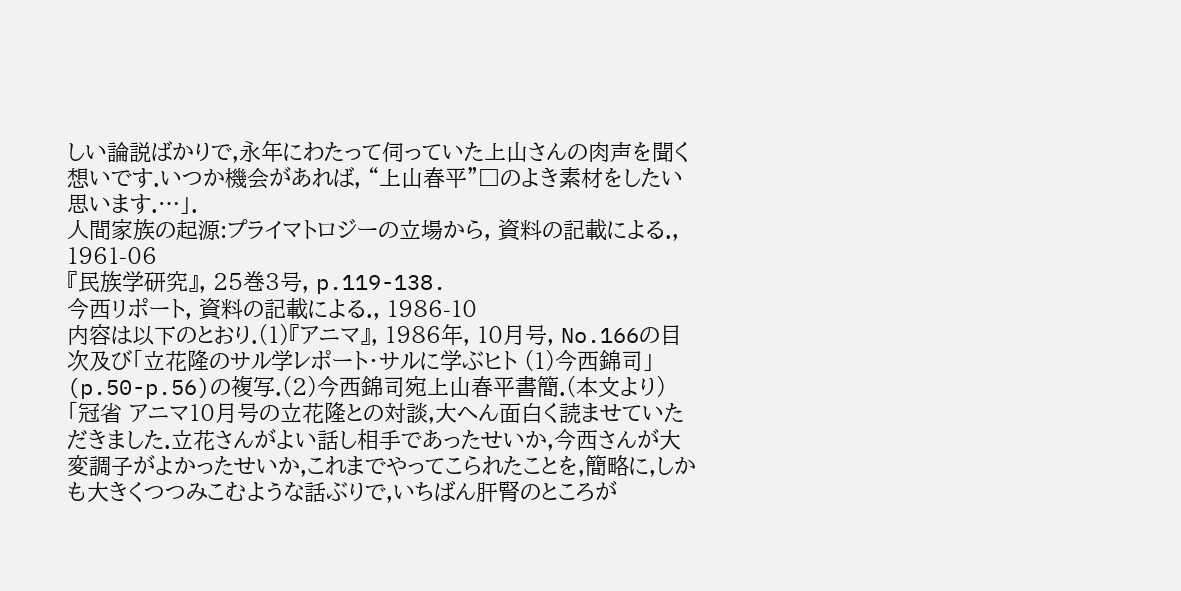しい論説ばかりで,永年にわたって伺っていた上山さんの肉声を聞く想いです.いつか機会があれば, “上山春平”□のよき素材をしたい思います.…」.
人間家族の起源:プライマトロジーの立場から, 資料の記載による., 1961-06
『民族学研究』, 25巻3号, p.119-138.
今西リポート, 資料の記載による., 1986-10
内容は以下のとおり.(1)『アニマ』, 1986年, 10月号, No.166の目次及び「立花隆のサル学レポート・サルに学ぶヒト (1)今西錦司」(p.50-p.56)の複写.(2)今西錦司宛上山春平書簡.(本文より)「冠省 アニマ10月号の立花隆との対談,大へん面白く読ませていただきました.立花さんがよい話し相手であったせいか,今西さんが大変調子がよかったせいか,これまでやってこられたことを,簡略に,しかも大きくつつみこむような話ぶりで,いちばん肝腎のところが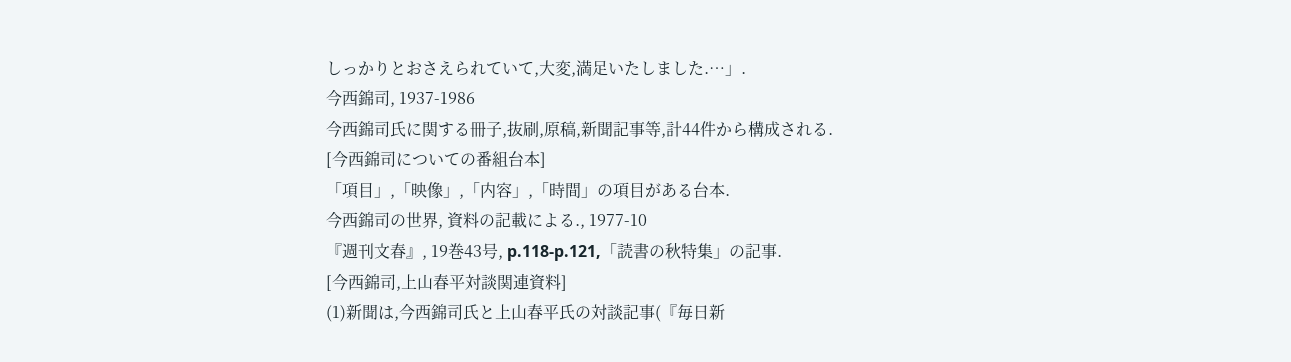しっかりとおさえられていて,大変,満足いたしました.…」.
今西錦司, 1937-1986
今西錦司氏に関する冊子,抜刷,原稿,新聞記事等,計44件から構成される.
[今西錦司についての番組台本]
「項目」,「映像」,「内容」,「時間」の項目がある台本.
今西錦司の世界, 資料の記載による., 1977-10
『週刊文春』, 19巻43号, p.118-p.121,「読書の秋特集」の記事.
[今西錦司,上山春平対談関連資料]
(1)新聞は,今西錦司氏と上山春平氏の対談記事(『毎日新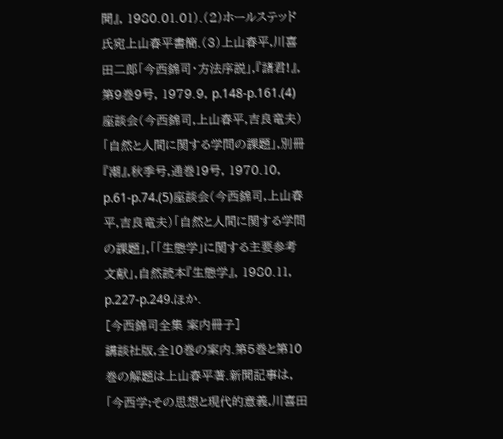聞』, 1980.01.01).(2)ホールステッド氏宛上山春平書簡.(3)上山春平,川喜田二郎「今西錦司・方法序説」,『諸君!』,第9巻9号, 1979.9, p.148-p.161.(4)座談会(今西錦司,上山春平,吉良竜夫)「自然と人間に関する学問の課題」,別冊『潮』,秋季号,通巻19号, 1970.10, p.61-p.74.(5)座談会(今西錦司,上山春平,吉良竜夫)「自然と人間に関する学問の課題」,「「生態学」に関する主要参考文献」,自然読本『生態学』, 1980.11, p.227-p.249.ほか.
[今西錦司全集 案内冊子]
講談社版,全10巻の案内.第5巻と第10巻の解題は上山春平著.新聞記事は,「今西学;その思想と現代的意義,川喜田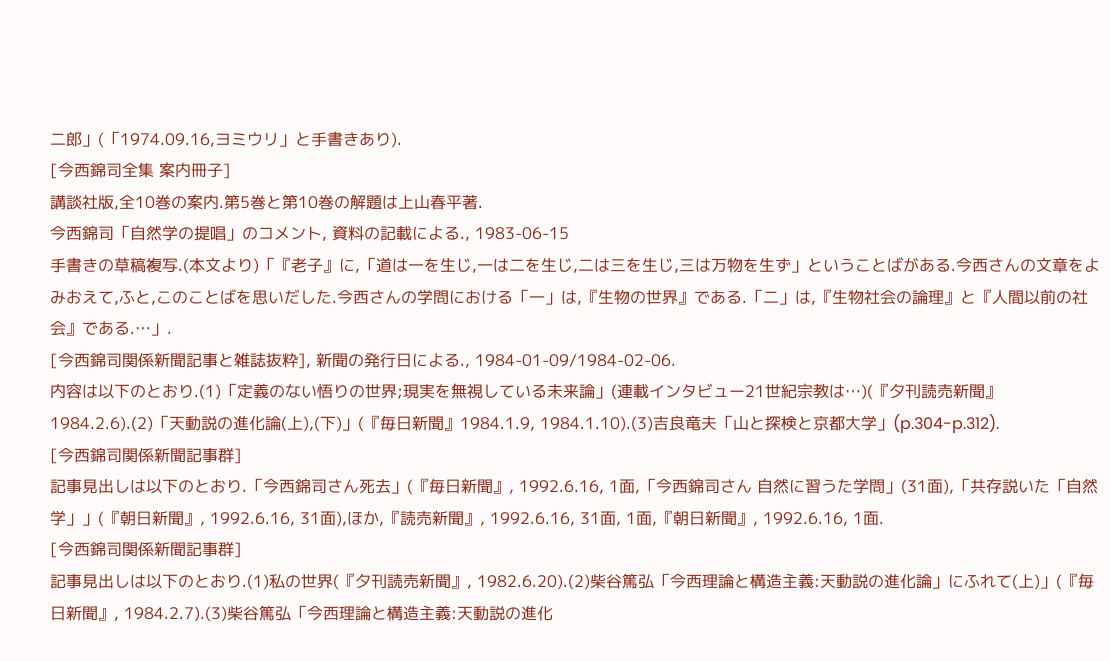二郎」(「1974.09.16,ヨミウリ」と手書きあり).
[今西錦司全集 案内冊子]
講談社版,全10巻の案内.第5巻と第10巻の解題は上山春平著.
今西錦司「自然学の提唱」のコメント, 資料の記載による., 1983-06-15
手書きの草稿複写.(本文より)「『老子』に,「道は一を生じ,一は二を生じ,二は三を生じ,三は万物を生ず」ということばがある.今西さんの文章をよみおえて,ふと,このことばを思いだした.今西さんの学問における「一」は,『生物の世界』である.「二」は,『生物社会の論理』と『人間以前の社会』である.…」.
[今西錦司関係新聞記事と雑誌抜粋], 新聞の発行日による., 1984-01-09/1984-02-06.
内容は以下のとおり.(1)「定義のない悟りの世界;現実を無視している未来論」(連載インタビュー21世紀宗教は…)(『夕刊読売新聞』1984.2.6).(2)「天動説の進化論(上),(下)」(『毎日新聞』1984.1.9, 1984.1.10).(3)吉良竜夫「山と探検と京都大学」(p.304-p.312).
[今西錦司関係新聞記事群]
記事見出しは以下のとおり.「今西錦司さん死去」(『毎日新聞』, 1992.6.16, 1面,「今西錦司さん 自然に習うた学問」(31面),「共存説いた「自然学」」(『朝日新聞』, 1992.6.16, 31面),ほか,『読売新聞』, 1992.6.16, 31面, 1面,『朝日新聞』, 1992.6.16, 1面.
[今西錦司関係新聞記事群]
記事見出しは以下のとおり.(1)私の世界(『夕刊読売新聞』, 1982.6.20).(2)柴谷篤弘「今西理論と構造主義:天動説の進化論」にふれて(上)」(『毎日新聞』, 1984.2.7).(3)柴谷篤弘「今西理論と構造主義:天動説の進化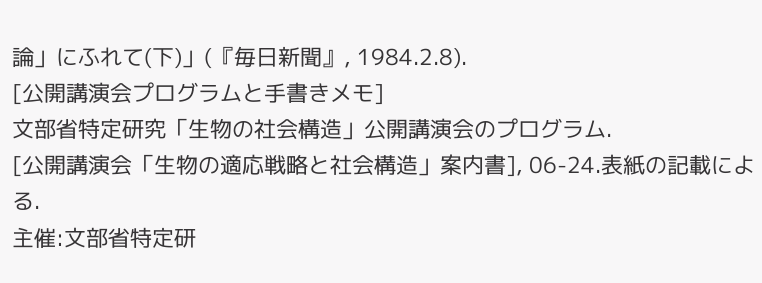論」にふれて(下)」(『毎日新聞』, 1984.2.8).
[公開講演会プログラムと手書きメモ]
文部省特定研究「生物の社会構造」公開講演会のプログラム.
[公開講演会「生物の適応戦略と社会構造」案内書], 06-24.表紙の記載による.
主催:文部省特定研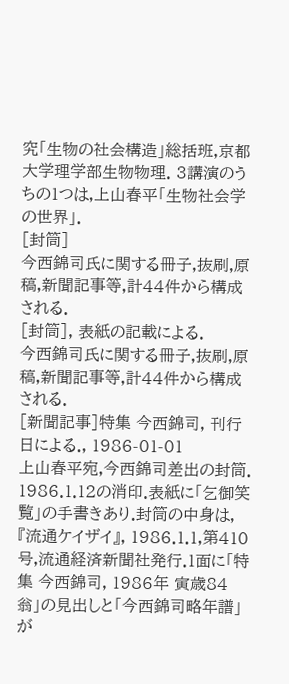究「生物の社会構造」総括班,京都大学理学部生物物理. 3講演のうちの1つは,上山春平「生物社会学の世界」.
[封筒]
今西錦司氏に関する冊子,抜刷,原稿,新聞記事等,計44件から構成される.
[封筒], 表紙の記載による.
今西錦司氏に関する冊子,抜刷,原稿,新聞記事等,計44件から構成される.
[新聞記事]特集 今西錦司, 刊行日による., 1986-01-01
上山春平宛,今西錦司差出の封筒. 1986.1.12の消印.表紙に「乞御笑覧」の手書きあり.封筒の中身は,『流通ケイザイ』, 1986.1.1,第410号,流通経済新聞社発行.1面に「特集 今西錦司, 1986年 寅歳84翁」の見出しと「今西錦司略年譜」が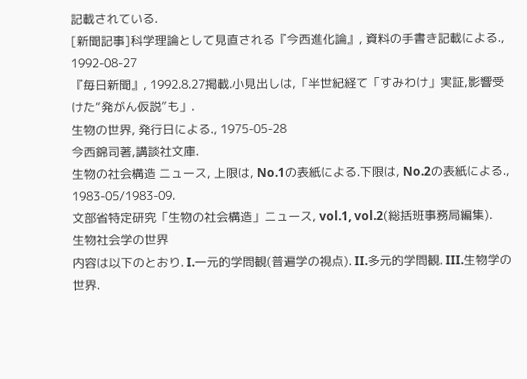記載されている.
[新聞記事]科学理論として見直される『今西進化論』, 資料の手書き記載による., 1992-08-27
『毎日新聞』, 1992.8.27掲載.小見出しは,「半世紀経て「すみわけ」実証,影響受けた“発がん仮説”も」.
生物の世界, 発行日による., 1975-05-28
今西錦司著,講談社文庫.
生物の社会構造 ニュース, 上限は, No.1の表紙による.下限は, No.2の表紙による., 1983-05/1983-09.
文部省特定研究「生物の社会構造」ニュース, vol.1, vol.2(総括班事務局編集).
生物社会学の世界
内容は以下のとおり. I.一元的学問観(普遍学の視点). II.多元的学問観. III.生物学の世界.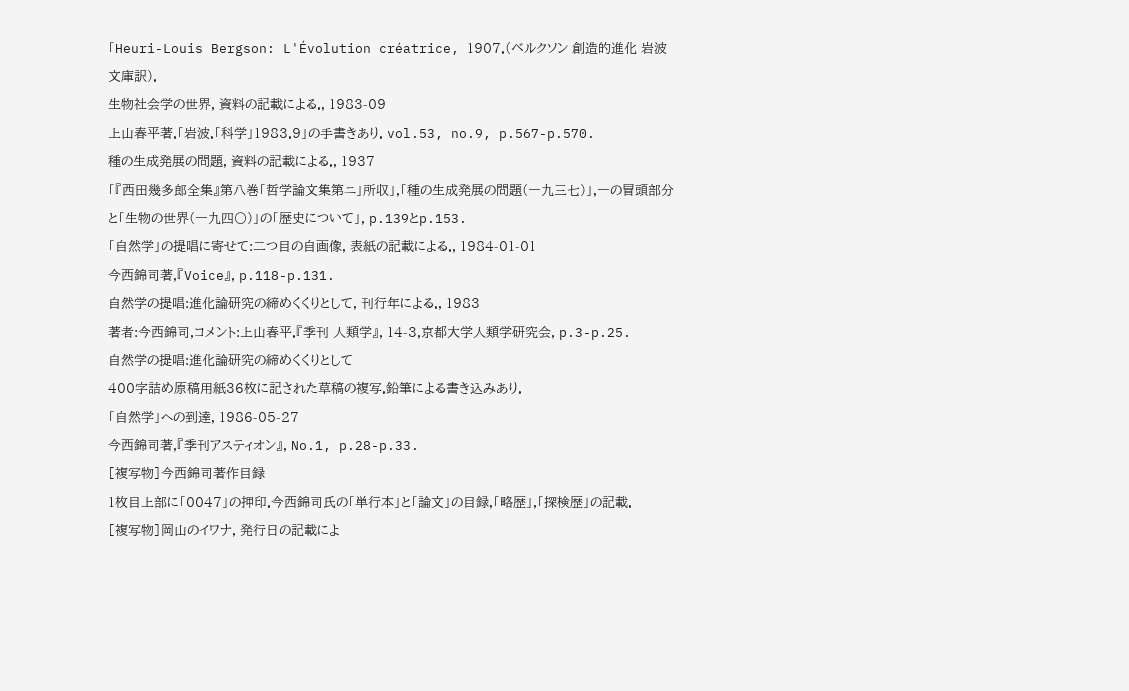「Heuri-Louis Bergson: L'Évolution créatrice, 1907.(ベルクソン 創造的進化 岩波文庫訳).
生物社会学の世界, 資料の記載による., 1983-09
上山春平著.「岩波.「科学」1983.9」の手書きあり. vol.53, no.9, p.567-p.570.
種の生成発展の問題, 資料の記載による., 1937
「『西田幾多郎全集』第八巻「哲学論文集第ニ」所収」,「種の生成発展の問題(一九三七)」,一の冒頭部分と「生物の世界(一九四〇)」の「歴史について」, p.139とp.153.
「自然学」の提唱に寄せて:二つ目の自画像, 表紙の記載による., 1984-01-01
今西錦司著,『Voice』, p.118-p.131.
自然学の提唱:進化論研究の締めくくりとして, 刊行年による., 1983
著者:今西錦司,コメント:上山春平.『季刊 人類学』, 14-3,京都大学人類学研究会, p.3-p.25.
自然学の提唱:進化論研究の締めくくりとして
400字詰め原稿用紙36枚に記された草稿の複写.鉛筆による書き込みあり.
「自然学」への到達, 1986-05-27
今西錦司著,『季刊アスティオン』, No.1, p.28-p.33.
[複写物]今西錦司著作目録
1枚目上部に「0047」の押印.今西錦司氏の「単行本」と「論文」の目録,「略歴」,「探検歴」の記載.
[複写物]岡山のイワナ, 発行日の記載によ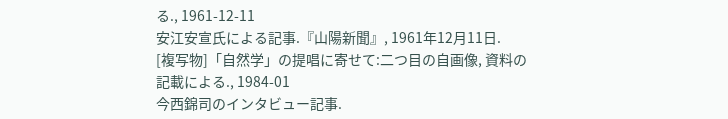る., 1961-12-11
安江安宣氏による記事.『山陽新聞』, 1961年12月11日.
[複写物]「自然学」の提唱に寄せて:二つ目の自画像, 資料の記載による., 1984-01
今西錦司のインタビュー記事.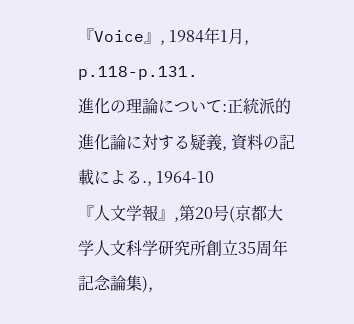『Voice』, 1984年1月, p.118-p.131.
進化の理論について:正統派的進化論に対する疑義, 資料の記載による., 1964-10
『人文学報』,第20号(京都大学人文科学研究所創立35周年記念論集),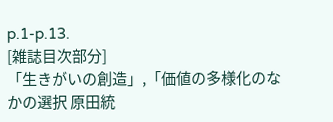p.1-p.13.
[雑誌目次部分]
「生きがいの創造」,「価値の多様化のなかの選択 原田統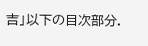吉」以下の目次部分.